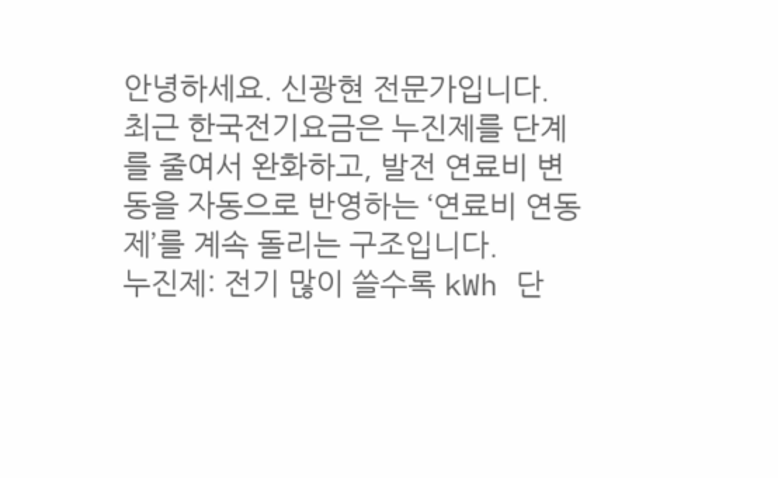안녕하세요. 신광현 전문가입니다.
최근 한국전기요금은 누진제를 단계를 줄여서 완화하고, 발전 연료비 변동을 자동으로 반영하는 ‘연료비 연동제’를 계속 돌리는 구조입니다.
누진제: 전기 많이 쓸수록 kWh 단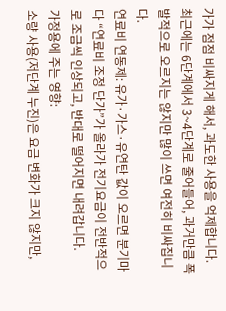가가 점점 비싸지게 해서, 과도한 사용을 억제합니다. 최근에는 6단계에서 3~4단계로 줄어들어, 과거만큼 폭발적으로 오르지는 않지만 많이 쓰면 여전히 비싸집니다.
연료비 연동제: 유가·가스·유연탄 값이 오르면 분기마다 “연료비 조정 단가”가 올라가 전기요금이 전반적으로 조금씩 인상되고, 반대로 떨어지면 내려갑니다.
가정용에 주는 영향:
소량 사용(저단계 누진)은 요금 변화가 크지 않지만,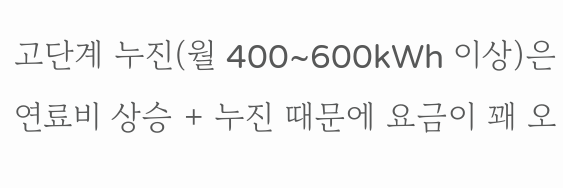고단계 누진(월 400~600kWh 이상)은 연료비 상승 + 누진 때문에 요금이 꽤 오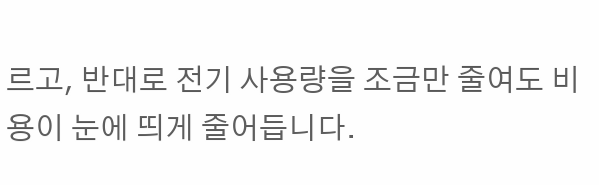르고, 반대로 전기 사용량을 조금만 줄여도 비용이 눈에 띄게 줄어듭니다.